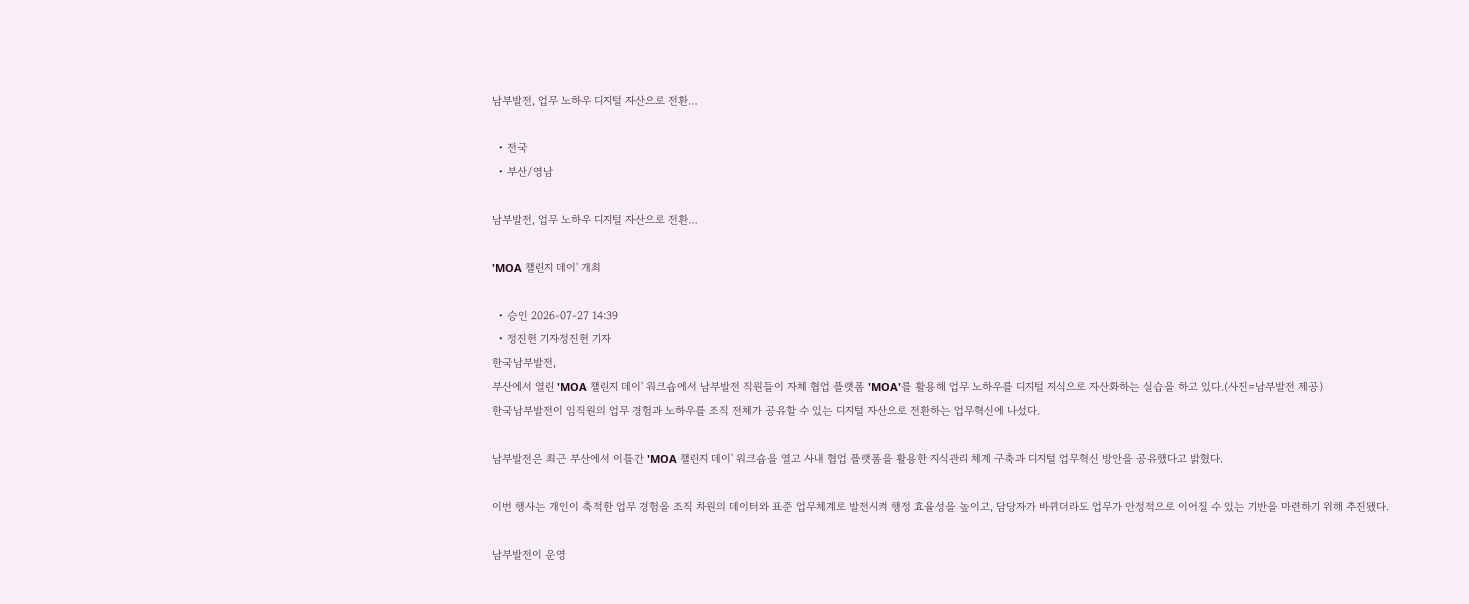남부발전, 업무 노하우 디지털 자산으로 전환…

  • 전국
  • 부산/영남

남부발전, 업무 노하우 디지털 자산으로 전환…

'MOA 챌린지 데이' 개최

  • 승인 2026-07-27 14:39
  • 정진헌 기자정진헌 기자
한국남부발전,
부산에서 열린 'MOA 챌린지 데이' 워크숍에서 남부발전 직원들이 자체 협업 플랫폼 'MOA'를 활용해 업무 노하우를 디지털 지식으로 자산화하는 실습을 하고 있다.(사진=남부발전 제공)
한국남부발전이 임직원의 업무 경험과 노하우를 조직 전체가 공유할 수 있는 디지털 자산으로 전환하는 업무혁신에 나섰다.

남부발전은 최근 부산에서 이틀간 'MOA 챌린지 데이' 워크숍을 열고 사내 협업 플랫폼을 활용한 지식관리 체계 구축과 디지털 업무혁신 방안을 공유했다고 밝혔다.

이번 행사는 개인이 축적한 업무 경험을 조직 차원의 데이터와 표준 업무체계로 발전시켜 행정 효율성을 높이고, 담당자가 바뀌더라도 업무가 안정적으로 이어질 수 있는 기반을 마련하기 위해 추진됐다.

남부발전이 운영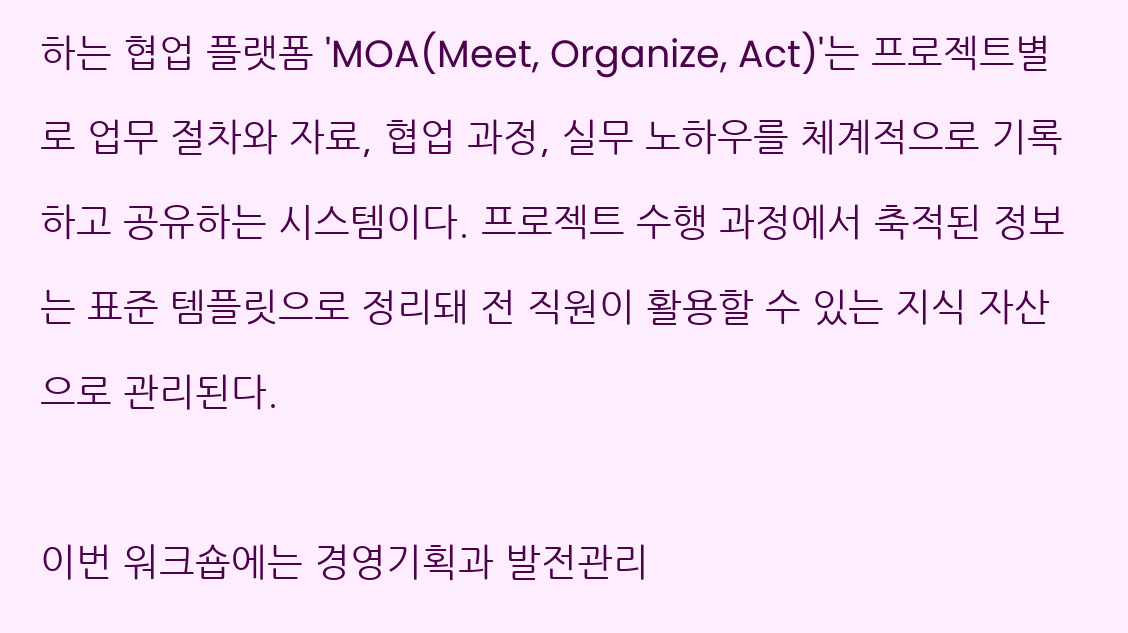하는 협업 플랫폼 'MOA(Meet, Organize, Act)'는 프로젝트별로 업무 절차와 자료, 협업 과정, 실무 노하우를 체계적으로 기록하고 공유하는 시스템이다. 프로젝트 수행 과정에서 축적된 정보는 표준 템플릿으로 정리돼 전 직원이 활용할 수 있는 지식 자산으로 관리된다.

이번 워크숍에는 경영기획과 발전관리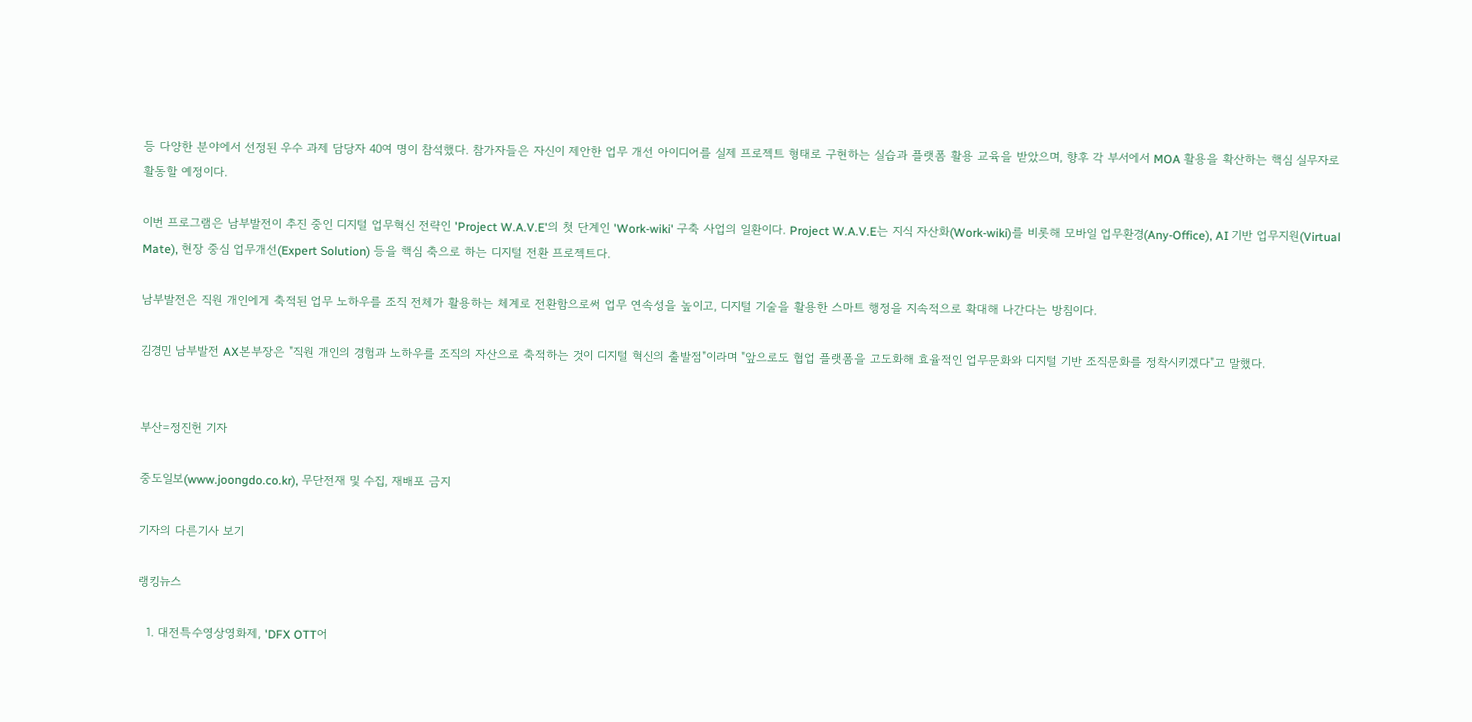등 다양한 분야에서 선정된 우수 과제 담당자 40여 명이 참석했다. 참가자들은 자신이 제안한 업무 개선 아이디어를 실제 프로젝트 형태로 구현하는 실습과 플랫폼 활용 교육을 받았으며, 향후 각 부서에서 MOA 활용을 확산하는 핵심 실무자로 활동할 예정이다.

이번 프로그램은 남부발전이 추진 중인 디지털 업무혁신 전략인 'Project W.A.V.E'의 첫 단계인 'Work-wiki' 구축 사업의 일환이다. Project W.A.V.E는 지식 자산화(Work-wiki)를 비롯해 모바일 업무환경(Any-Office), AI 기반 업무지원(Virtual Mate), 현장 중심 업무개선(Expert Solution) 등을 핵심 축으로 하는 디지털 전환 프로젝트다.

남부발전은 직원 개인에게 축적된 업무 노하우를 조직 전체가 활용하는 체계로 전환함으로써 업무 연속성을 높이고, 디지털 기술을 활용한 스마트 행정을 지속적으로 확대해 나간다는 방침이다.

김경민 남부발전 AX본부장은 "직원 개인의 경험과 노하우를 조직의 자산으로 축적하는 것이 디지털 혁신의 출발점"이라며 "앞으로도 협업 플랫폼을 고도화해 효율적인 업무문화와 디지털 기반 조직문화를 정착시키겠다"고 말했다.


부산=정진헌 기자

중도일보(www.joongdo.co.kr), 무단전재 및 수집, 재배포 금지

기자의 다른기사 보기

랭킹뉴스

  1. 대전특수영상영화제, 'DFX OTT어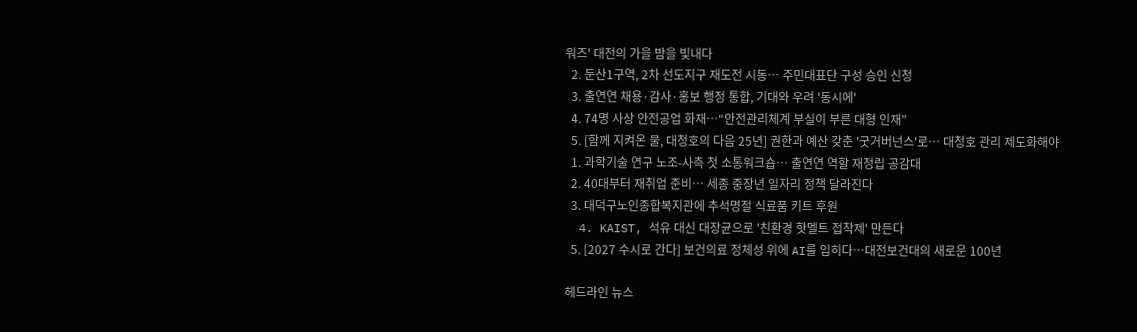워즈' 대전의 가을 밤을 빛내다
  2. 둔산1구역, 2차 선도지구 재도전 시동… 주민대표단 구성 승인 신청
  3. 출연연 채용·감사·홍보 행정 통합, 기대와 우려 '동시에'
  4. 74명 사상 안전공업 화재…“안전관리체계 부실이 부른 대형 인재”
  5. [함께 지켜온 물, 대청호의 다음 25년] 권한과 예산 갖춘 '굿거버넌스'로… 대청호 관리 제도화해야
  1. 과학기술 연구 노조-사측 첫 소통워크숍… 출연연 역할 재정립 공감대
  2. 40대부터 재취업 준비… 세종 중장년 일자리 정책 달라진다
  3. 대덕구노인종합복지관에 추석명절 식료품 키트 후원
  4. KAIST, 석유 대신 대장균으로 '친환경 핫멜트 접착제' 만든다
  5. [2027 수시로 간다] 보건의료 정체성 위에 AI를 입히다…대전보건대의 새로운 100년

헤드라인 뉴스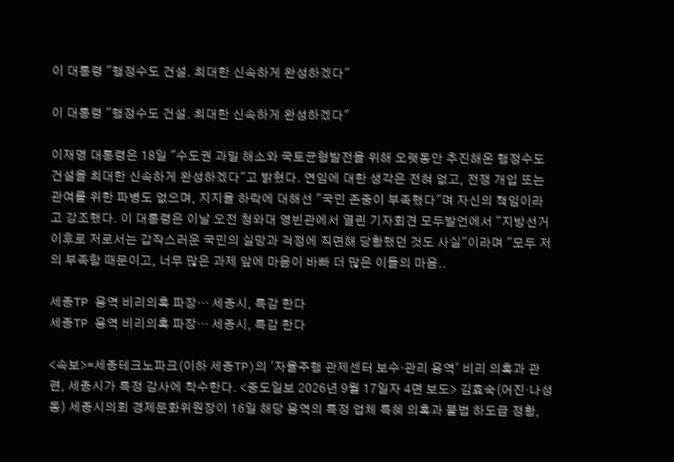이 대통령 "행정수도 건설. 최대한 신속하게 완성하겠다"

이 대통령 "행정수도 건설. 최대한 신속하게 완성하겠다"

이재명 대통령은 18일 "수도권 과밀 해소와 국토균형발전을 위해 오랫동안 추진해온 행정수도 건설을 최대한 신속하게 완성하겠다"고 밝혔다. 연임에 대한 생각은 전혀 없고, 전쟁 개입 또는 관여를 위한 파병도 없으며, 지지율 하락에 대해선 "국민 존중이 부족했다"며 자신의 책임이라고 강조했다. 이 대통령은 이날 오전 청와대 영빈관에서 열린 기자회견 모두발언에서 "지방선거 이후로 저로서는 갑작스러운 국민의 실망과 걱정에 직면해 당황했던 것도 사실"이라며 "모두 저의 부족함 때문이고, 너무 많은 과제 앞에 마음이 바빠 더 많은 이들의 마음..

세종TP 용역 비리의혹 파장… 세종시, 특감 한다
세종TP 용역 비리의혹 파장… 세종시, 특감 한다

<속보>=세종테크노파크(이하 세종TP)의 '자율주행 관제센터 보수·관리 용역' 비리 의혹과 관련, 세종시가 특정 감사에 착수한다. <중도일보 2026년 9월 17일자 4면 보도> 김효숙(어진·나성동) 세종시의회 경제문화위원장이 16일 해당 용역의 특정 업체 특혜 의혹과 불법 하도급 정황,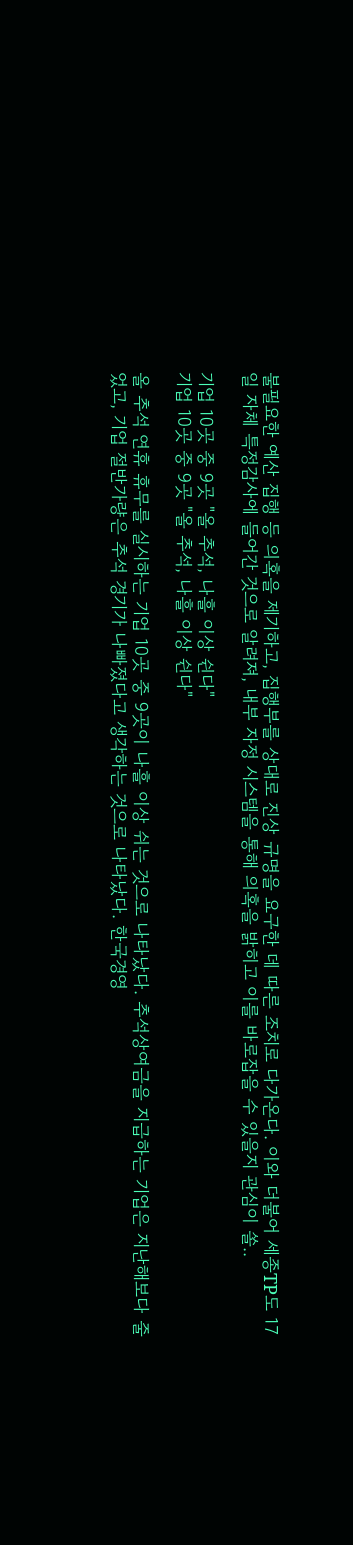불필요한 예산 집행 등 의혹을 제기하고, 집행부를 상대로 진상 규명을 요구한 데 따른 조치로 다가온다. 이와 더불어 세종TP도 17일 자체 특정감사에 들어간 것으로 알려져, 내부 자정 시스템을 통해 의혹을 밝히고 이를 바로잡을 수 있을지 관심이 쏠..

기업 10곳 중 9곳 "올 추석, 나흘 이상 쉰다"
기업 10곳 중 9곳 "올 추석, 나흘 이상 쉰다"

올 추석 연휴 휴무를 실시하는 기업 10곳 중 9곳이 나흘 이상 쉬는 것으로 나타났다. 추석상여금을 지급하는 기업은 지난해보다 줄었고, 기업 절반가량은 추석 경기가 나빠졌다고 생각하는 것으로 나타났다. 한국경영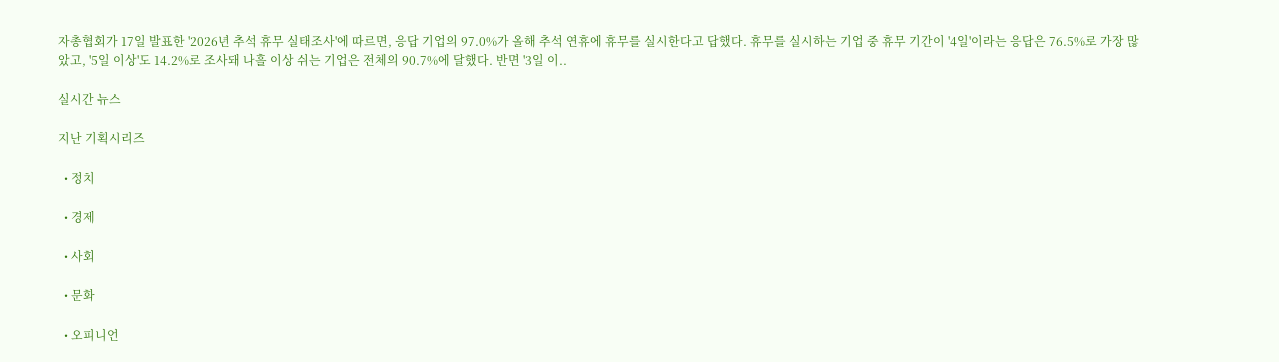자총협회가 17일 발표한 '2026년 추석 휴무 실태조사'에 따르면, 응답 기업의 97.0%가 올해 추석 연휴에 휴무를 실시한다고 답했다. 휴무를 실시하는 기업 중 휴무 기간이 '4일'이라는 응답은 76.5%로 가장 많았고, '5일 이상'도 14.2%로 조사돼 나흘 이상 쉬는 기업은 전체의 90.7%에 달했다. 반면 '3일 이..

실시간 뉴스

지난 기획시리즈

  • 정치

  • 경제

  • 사회

  • 문화

  • 오피니언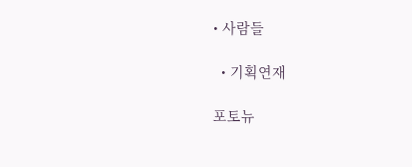• 사람들

  • 기획연재

포토뉴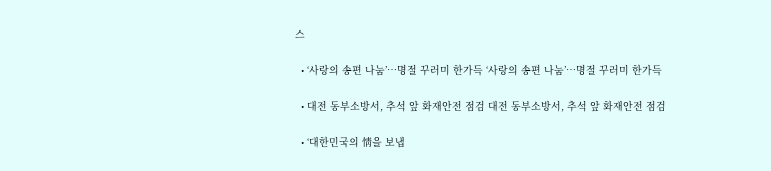스

  • ‘사랑의 송편 나눔’…명절 꾸러미 한가득 ‘사랑의 송편 나눔’…명절 꾸러미 한가득

  • 대전 동부소방서, 추석 앞 화재안전 점검 대전 동부소방서, 추석 앞 화재안전 점검

  • ‘대한민국의 情을 보냅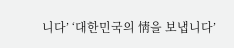니다’ ‘대한민국의 情을 보냅니다’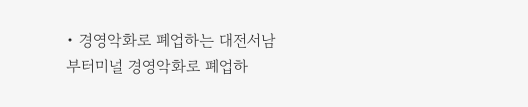• 경영악화로 폐업하는 대전서남부터미널 경영악화로 폐업하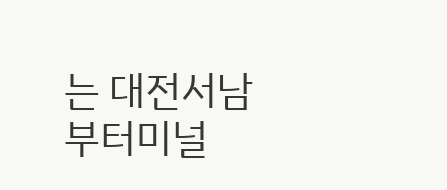는 대전서남부터미널